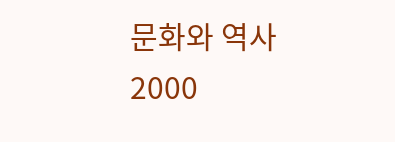문화와 역사
2000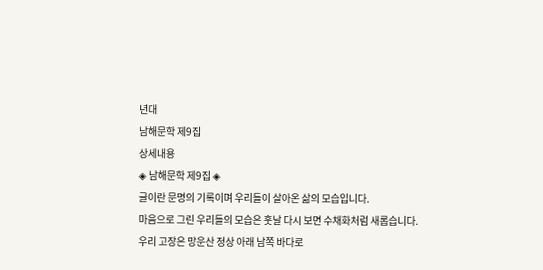년대
남해문학 제9집
상세내용
◈ 남해문학 제9집 ◈
글이란 문명의 기록이며 우리들이 살아온 삶의 모습입니다.
마음으로 그린 우리들의 모습은 훗날 다시 보면 수채화처럼 새롭습니다.
우리 고장은 망운산 정상 아래 남쪽 바다로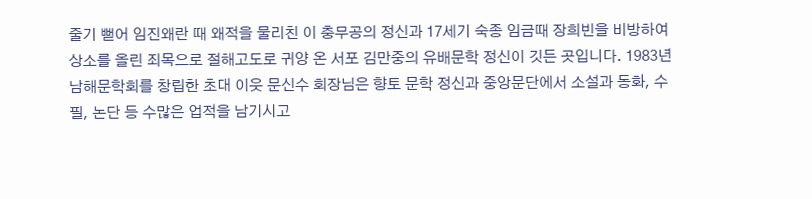줄기 뻗어 임진왜란 때 왜적을 물리친 이 충무공의 정신과 17세기 숙종 임금때 장희빈을 비방하여 상소를 올린 죄목으로 절해고도로 귀양 온 서포 김만중의 유배문학 정신이 깃든 곳입니다. 1983년 남해문학회를 창립한 초대 이웃 문신수 회장님은 향토 문학 정신과 중앙문단에서 소설과 동화, 수필, 논단 등 수많은 업적을 남기시고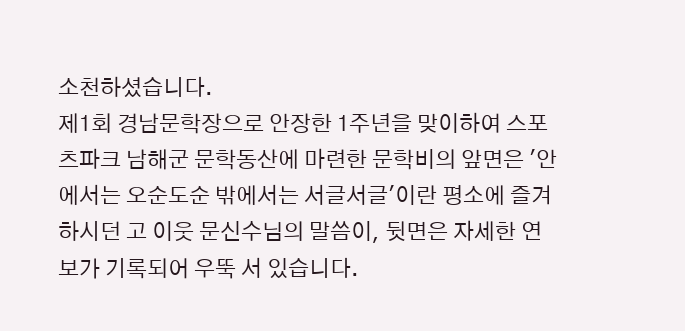소천하셨습니다.
제1회 경남문학장으로 안장한 1주년을 맞이하여 스포츠파크 남해군 문학동산에 마련한 문학비의 앞면은 '안에서는 오순도순 밖에서는 서글서글'이란 평소에 즐겨하시던 고 이웃 문신수님의 말씀이, 뒷면은 자세한 연보가 기록되어 우뚝 서 있습니다.